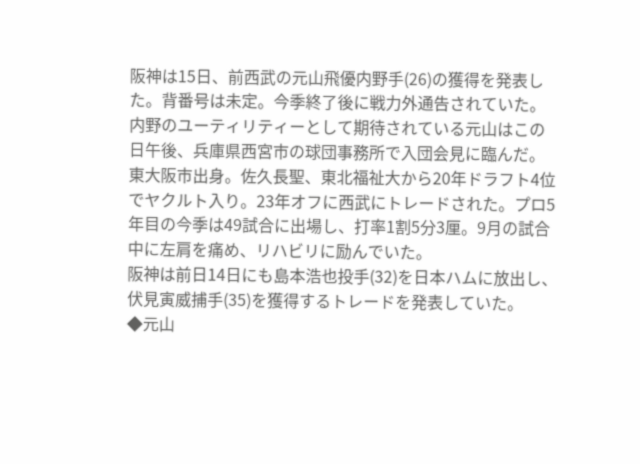阪神は15日、前西武の元山飛優内野手(26)の獲得を発表した。背番号は未定。今季終了後に戦力外通告されていた。
内野のユーティリティーとして期待されている元山はこの日午後、兵庫県西宮市の球団事務所で入団会見に臨んだ。
東大阪市出身。佐久長聖、東北福祉大から20年ドラフト4位でヤクルト入り。23年オフに西武にトレードされた。プロ5年目の今季は49試合に出場し、打率1割5分3厘。9月の試合中に左肩を痛め、リハビリに励んでいた。
阪神は前日14日にも島本浩也投手(32)を日本ハムに放出し、伏見寅威捕手(35)を獲得するトレードを発表していた。
◆元山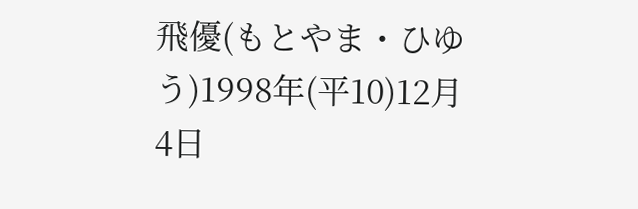飛優(もとやま・ひゆう)1998年(平10)12月4日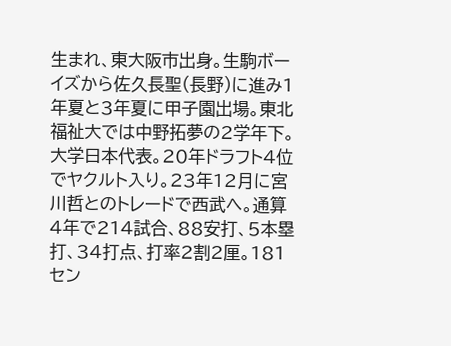生まれ、東大阪市出身。生駒ボーイズから佐久長聖(長野)に進み1年夏と3年夏に甲子園出場。東北福祉大では中野拓夢の2学年下。大学日本代表。20年ドラフト4位でヤクルト入り。23年12月に宮川哲とのトレードで西武へ。通算4年で214試合、88安打、5本塁打、34打点、打率2割2厘。181セン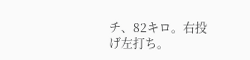チ、82キロ。右投げ左打ち。